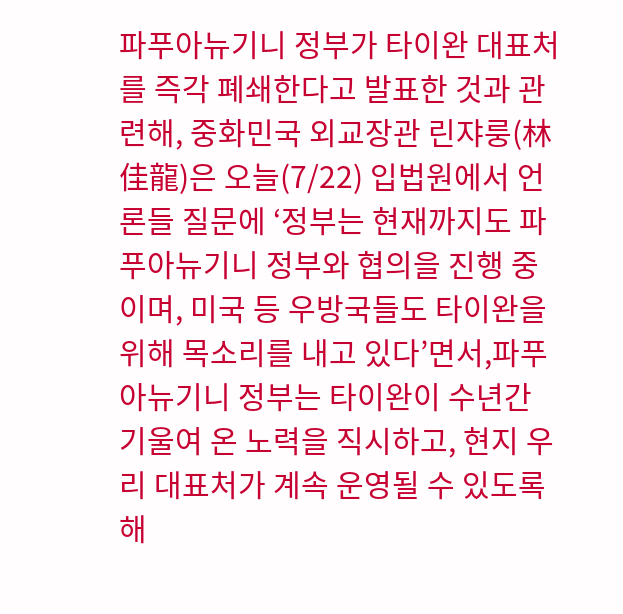파푸아뉴기니 정부가 타이완 대표처를 즉각 폐쇄한다고 발표한 것과 관련해, 중화민국 외교장관 린쟈룽(林佳龍)은 오늘(7/22) 입법원에서 언론들 질문에 ‘정부는 현재까지도 파푸아뉴기니 정부와 협의을 진행 중이며, 미국 등 우방국들도 타이완을 위해 목소리를 내고 있다’면서,파푸아뉴기니 정부는 타이완이 수년간 기울여 온 노력을 직시하고, 현지 우리 대표처가 계속 운영될 수 있도록 해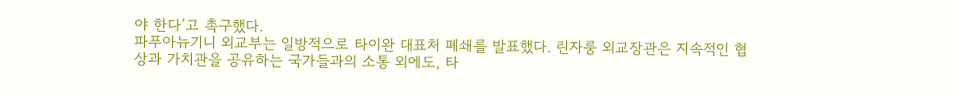야 한다’고 촉구했다.
파푸아뉴기니 외교부는 일방적으로 타이완 대표처 폐쇄를 발표했다. 린자룽 외교장관은 지속적인 협상과 가치관을 공유하는 국가들과의 소통 외에도, 타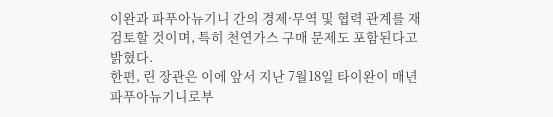이완과 파푸아뉴기니 간의 경제·무역 및 협력 관계를 재검토할 것이며, 특히 천연가스 구매 문제도 포함된다고 밝혔다.
한편, 린 장관은 이에 앞서 지난 7월18일 타이완이 매년 파푸아뉴기니로부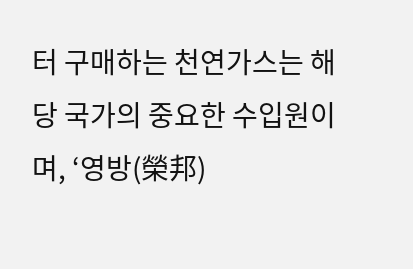터 구매하는 천연가스는 해당 국가의 중요한 수입원이며, ‘영방(榮邦)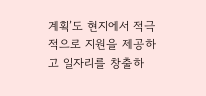계획’도 현지에서 적극적으로 지원을 제공하고 일자리를 창출하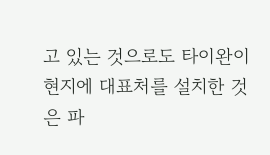고 있는 것으로도 타이완이 현지에 대표처를 설치한 것은 파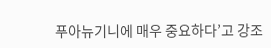푸아뉴기니에 매우 중요하다’고 강조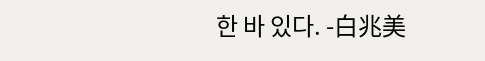한 바 있다. -白兆美